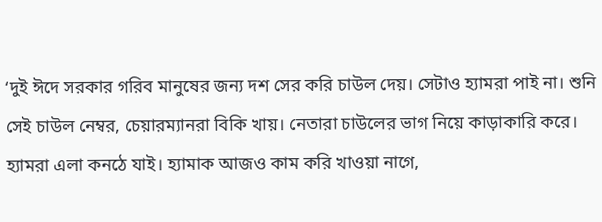‘দুই ঈদে সরকার গরিব মানুষের জন্য দশ সের করি চাউল দেয়। সেটাও হ্যামরা পাই না। শুনি সেই চাউল নেম্বর, চেয়ারম্যানরা বিকি খায়। নেতারা চাউলের ভাগ নিয়ে কাড়াকারি করে।
হ্যামরা এলা কনঠে যাই। হ্যামাক আজও কাম করি খাওয়া নাগে,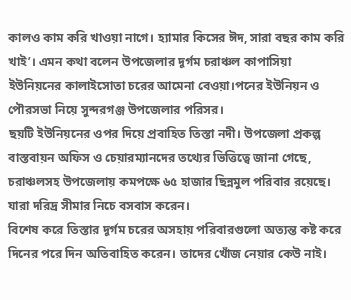কালও কাম করি খাওয়া নাগে। হ্যামার কিসের ঈদ, সারা বছর কাম করি খাই’। এমন কথা বলেন উপজেলার দূর্গম চরাঞ্চল কাপাসিয়া ইউনিয়নের কালাইসোতা চরের আমেনা বেওয়া।পনের ইউনিয়ন ও পৌরসভা নিয়ে সুন্দরগঞ্জ উপজেলার পরিসর।
ছয়টি ইউনিয়নের ওপর দিয়ে প্রবাহিত তিস্তা নদী। উপজেলা প্রকল্প বাস্তবায়ন অফিস ও চেয়ারম্যানদের তথ্যের ভিত্তিত্বে জানা গেছে, চরাঞ্চলসহ উপজেলায় কমপক্ষে ৬৫ হাজার ছিন্নমুল পরিবার রয়েছে। যারা দরিদ্র সীমার নিচে বসবাস করেন।
বিশেষ করে তিস্তার দূর্গম চরের অসহায় পরিবারগুলো অত্যন্ত কষ্ট করে দিনের পরে দিন অতিবাহিত করেন। তাদের খোঁজ নেয়ার কেউ নাই।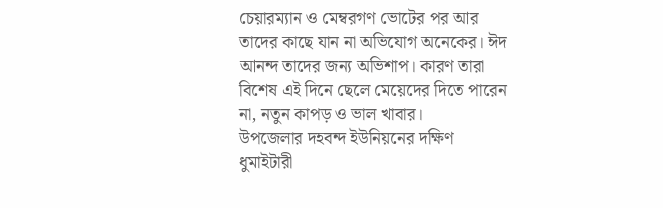চেয়ারম্যান ও মেম্বরগণ ভোটের পর আর তাদের কাছে যান না অভিযোগ অনেকের। ঈদ আনন্দ তাদের জন্য অভিশাপ। কারণ তারা বিশেষ এই দিনে ছেলে মেয়েদের দিতে পারেন না, নতুন কাপড় ও ভাল খাবার।
উপজেলার দহবন্দ ইউনিয়নের দক্ষিণ ধুমাইটারী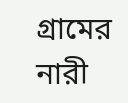গ্রামের নারী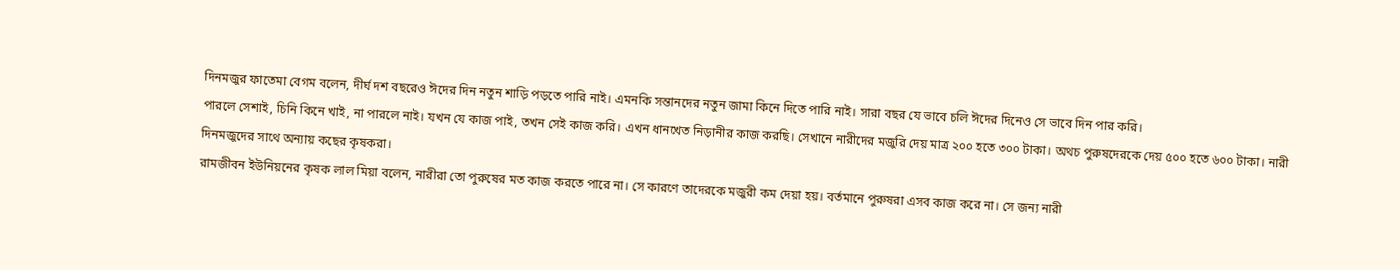দিনমজুর ফাতেমা বেগম বলেন, দীর্ঘ দশ বছরেও ঈদের দিন নতুন শাড়ি পড়তে পারি নাই। এমনকি সন্তানদের নতুন জামা কিনে দিতে পারি নাই। সারা বছর যে ভাবে চলি ঈদের দিনেও সে ভাবে দিন পার করি।
পারলে সেশাই, চিনি কিনে খাই, না পারলে নাই। যখন যে কাজ পাই, তখন সেই কাজ করি। এখন ধানখেত নিড়ানীর কাজ করছি। সেখানে নারীদের মজুরি দেয় মাত্র ২০০ হতে ৩০০ টাকা। অথচ পুরুষদেরকে দেয় ৫০০ হতে ৬০০ টাকা। নারী দিনমজুদের সাথে অন্যায় কছের কৃষকরা।
রামজীবন ইউনিয়নের কৃষক লাল মিয়া বলেন, নারীরা তো পুরুষের মত কাজ করতে পারে না। সে কারণে তাদেরকে মজুরী কম দেয়া হয়। বর্তমানে পুরুষরা এসব কাজ করে না। সে জন্য নারী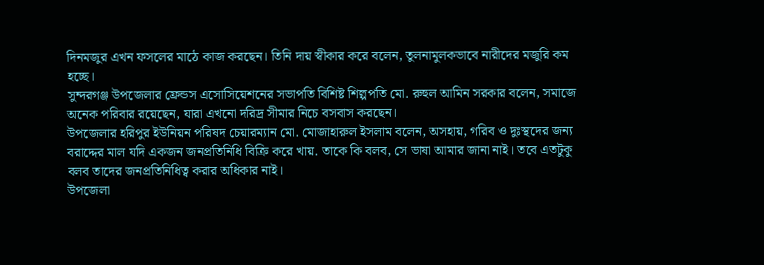দিনমজুর এখন ফসলের মাঠে কাজ করছেন। তিনি দায় স্বীকার করে বলেন, তুলনামুলকভাবে নারীদের মজুরি কম হচ্ছে।
সুন্দরগঞ্জ উপজেলার ফ্রেন্ডস এসোসিয়েশনের সভাপতি বিশিষ্ট শিল্পপতি মো. রুহুল আমিন সরকার বলেন, সমাজে অনেক পরিবার রয়েছেন, যারা এখনো দরিদ্র সীমার নিচে বসবাস করছেন।
উপজেলার হরিপুর ইউনিয়ন পরিষদ চেয়ারম্যান মো. মোজাহারুল ইসলাম বলেন, অসহায়, গরিব ও দুঃস্থদের জন্য বরাদ্দের মাল যদি একজন জনপ্রতিনিধি বিক্রি করে খায়. তাকে কি বলব, সে ভাষা আমার জানা নাই। তবে এতটুকু বলব তাদের জনপ্রতিনিধিত্ব করার অধিকার নাই।
উপজেলা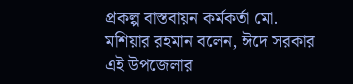প্রকল্প বাস্তবায়ন কর্মকর্তা মো. মশিয়ার রহমান বলেন, ঈদে সরকার এই উপজেলার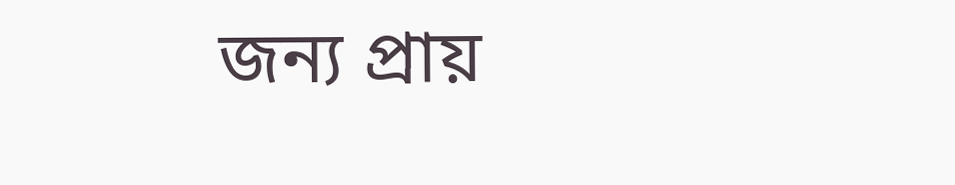জন্য প্রায়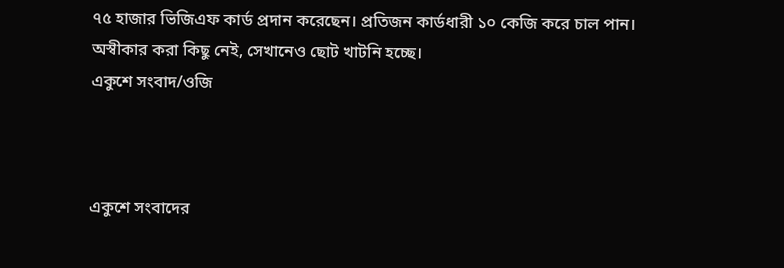৭৫ হাজার ভিজিএফ কার্ড প্রদান করেছেন। প্রতিজন কার্ডধারী ১০ কেজি করে চাল পান। অস্বীকার করা কিছু নেই, সেখানেও ছোট খাটনি হচ্ছে।
একুশে সংবাদ/ওজি



একুশে সংবাদের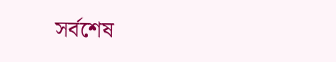সর্বশেষ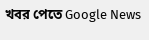খবর পেতে Google News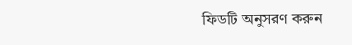ফিডটি অনুসরণ করুন